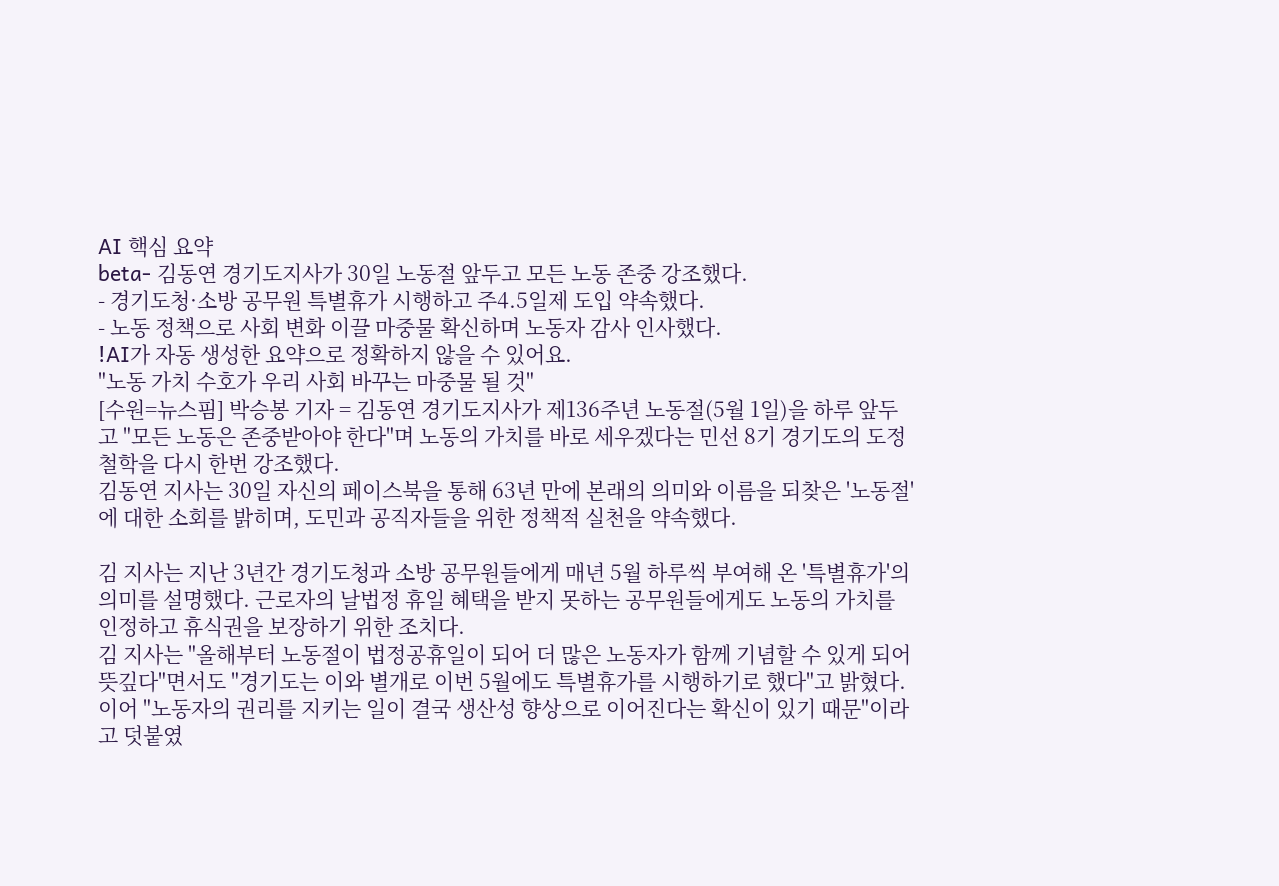AI 핵심 요약
beta- 김동연 경기도지사가 30일 노동절 앞두고 모든 노동 존중 강조했다.
- 경기도청·소방 공무원 특별휴가 시행하고 주4.5일제 도입 약속했다.
- 노동 정책으로 사회 변화 이끌 마중물 확신하며 노동자 감사 인사했다.
!AI가 자동 생성한 요약으로 정확하지 않을 수 있어요.
"노동 가치 수호가 우리 사회 바꾸는 마중물 될 것"
[수원=뉴스핌] 박승봉 기자 = 김동연 경기도지사가 제136주년 노동절(5월 1일)을 하루 앞두고 "모든 노동은 존중받아야 한다"며 노동의 가치를 바로 세우겠다는 민선 8기 경기도의 도정 철학을 다시 한번 강조했다.
김동연 지사는 30일 자신의 페이스북을 통해 63년 만에 본래의 의미와 이름을 되찾은 '노동절'에 대한 소회를 밝히며, 도민과 공직자들을 위한 정책적 실천을 약속했다.

김 지사는 지난 3년간 경기도청과 소방 공무원들에게 매년 5월 하루씩 부여해 온 '특별휴가'의 의미를 설명했다. 근로자의 날법정 휴일 혜택을 받지 못하는 공무원들에게도 노동의 가치를 인정하고 휴식권을 보장하기 위한 조치다.
김 지사는 "올해부터 노동절이 법정공휴일이 되어 더 많은 노동자가 함께 기념할 수 있게 되어 뜻깊다"면서도 "경기도는 이와 별개로 이번 5월에도 특별휴가를 시행하기로 했다"고 밝혔다. 이어 "노동자의 권리를 지키는 일이 결국 생산성 향상으로 이어진다는 확신이 있기 때문"이라고 덧붙였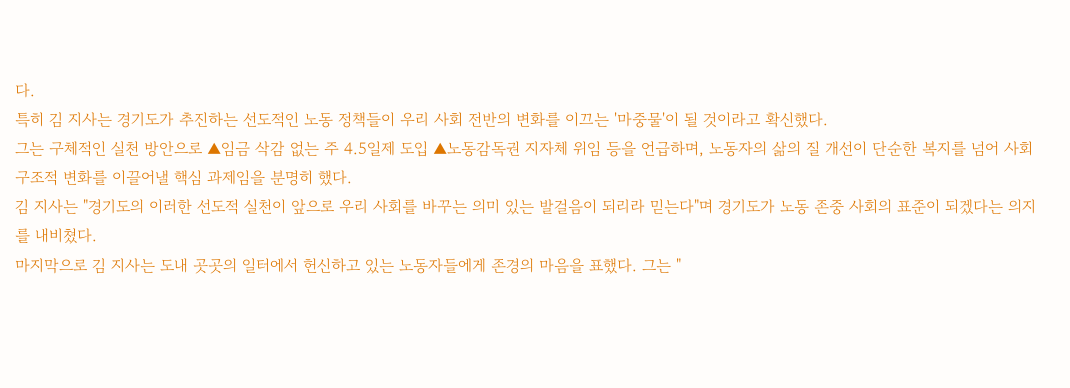다.
특히 김 지사는 경기도가 추진하는 선도적인 노동 정책들이 우리 사회 전반의 변화를 이끄는 '마중물'이 될 것이라고 확신했다.
그는 구체적인 실천 방안으로 ▲임금 삭감 없는 주 4.5일제 도입 ▲노동감독권 지자체 위임 등을 언급하며, 노동자의 삶의 질 개선이 단순한 복지를 넘어 사회 구조적 변화를 이끌어낼 핵심 과제임을 분명히 했다.
김 지사는 "경기도의 이러한 선도적 실천이 앞으로 우리 사회를 바꾸는 의미 있는 발걸음이 되리라 믿는다"며 경기도가 노동 존중 사회의 표준이 되겠다는 의지를 내비쳤다.
마지막으로 김 지사는 도내 곳곳의 일터에서 헌신하고 있는 노동자들에게 존경의 마음을 표했다. 그는 "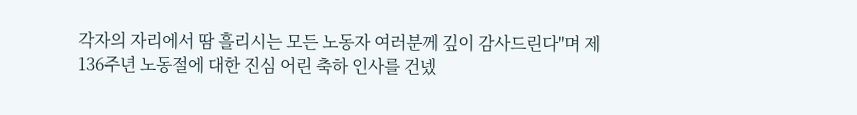각자의 자리에서 땀 흘리시는 모든 노동자 여러분께 깊이 감사드린다"며 제136주년 노동절에 대한 진심 어린 축하 인사를 건넸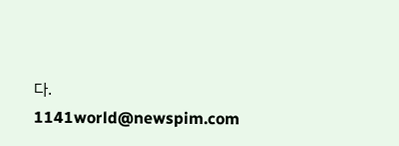다.
1141world@newspim.com